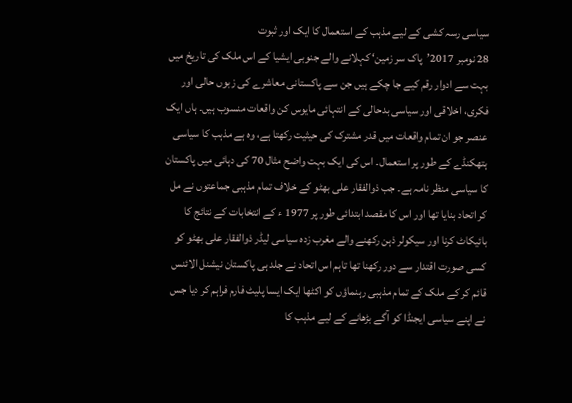سیاسی رسہ کشی کے لیے مذہب کے استعمال کا ایک اور ثبوت
28 نومبر 2017’پاک سر زمین‘ کہلانے والے جنوبی ایشیا کے اس ملک کی تاریخ میں بہت سے ادوار رقم کیے جا چکے ہیں جن سے پاکستانی معاشرے کی زبوں حالی اور فکری، اخلاقی اور سیاسی بدحالی کے انتہائی مایوس کن واقعات منسوب ہیں۔ ہاں ایک عنصر جو ان تمام واقعات میں قدر مشترک کی حیثیت رکھتا ہے، وہ ہے مذہب کا سیاسی ہتھکنڈے کے طور پر استعمال۔ اس کی ایک بہت واضح مثال 70 کی دہائی میں پاکستان کا سیاسی منظر نامہ ہے۔ جب ذوالفقار علی بھٹو کے خلاف تمام مذہبی جماعتوں نے مل کر اتحاد بنایا تھا اور اس کا مقصد ابتدائی طور پر 1977 ء کے انتخابات کے نتائج کا بائیکاٹ کرنا اور سیکولر ذہن رکھنے والے مغرب زدہ سیاسی لیڈر ذوالفقار علی بھٹو کو کسی صورت اقتدار سے دور رکھنا تھا تاہم اس اتحاد نے جلد ہی پاکستان نیشنل الائنس قائم کر کے ملک کے تمام مذہبی رہنماؤں کو اکٹھا ایک ایسا پلیٹ فارم فراہم کر دیا جس نے اپنے سیاسی ایجنڈا کو آگے بڑھانے کے لیے مذہب کا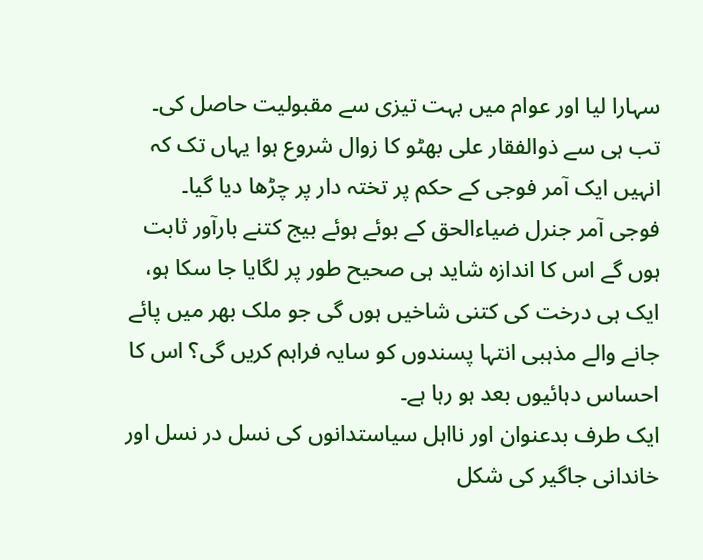سہارا لیا اور عوام میں بہت تیزی سے مقبولیت حاصل کی۔ تب ہی سے ذوالفقار علی بھٹو کا زوال شروع ہوا یہاں تک کہ انہیں ایک آمر فوجی کے حکم پر تختہ دار پر چڑھا دیا گیا۔
فوجی آمر جنرل ضیاءالحق کے بوئے ہوئے بیج کتنے بارآور ثابت ہوں گے اس کا اندازہ شاید ہی صحیح طور پر لگایا جا سکا ہو، ایک ہی درخت کی کتنی شاخیں ہوں گی جو ملک بھر میں پائے جانے والے مذہبی انتہا پسندوں کو سایہ فراہم کریں گی؟ اس کا احساس دہائیوں بعد ہو رہا ہے۔
ایک طرف بدعنوان اور نااہل سیاستدانوں کی نسل در نسل اور خاندانی جاگیر کی شکل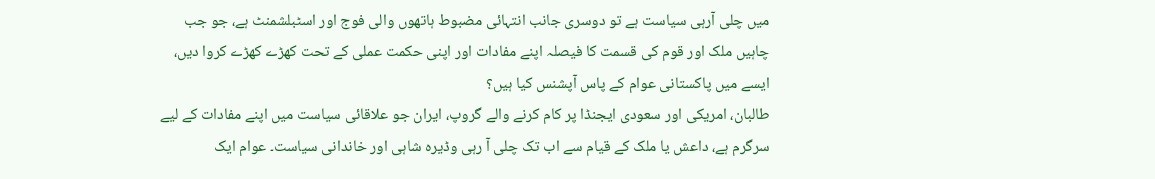میں چلی آرہی سیاست ہے تو دوسری جانب انتہائی مضبوط ہاتھوں والی فوج اور اسٹبلشمنٹ ہے، جو جب چاہیں ملک اور قوم کی قسمت کا فیصلہ اپنے مفادات اور اپنی حکمت عملی کے تحت کھڑے کھڑے کروا دیں، ایسے میں پاکستانی عوام کے پاس آپشنس کیا ہیں؟
طالبان، امریکی اور سعودی ایجنڈا پر کام کرنے والے گروپ، ایران جو علاقائی سیاست میں اپنے مفادات کے لیے سرگرم ہے، داعش یا ملک کے قیام سے اب تک چلی آ رہی وڈیرہ شاہی اور خاندانی سیاست۔ عوام ایک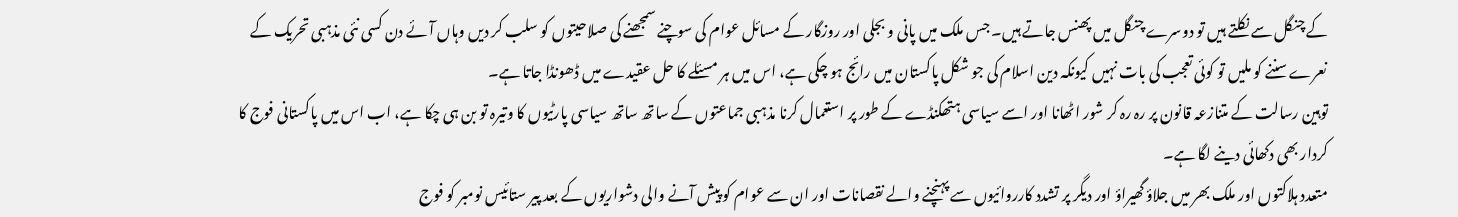کے چنگل سے نکلتے ہیں تو دوسرے چنگل میں پھنس جاتے ہیں۔ جس ملک میں پانی و بجلی اور روزگار کے مسائل عوام کی سوچنے سمجھنے کی صلاحیتوں کو سلب کر دیں وہاں آئے دن کسی نئی مذہبی تحریک کے نعرے سننے کو ملیں تو کوئی تعجب کی بات نہیں کیونکہ دین اسلام کی جو شکل پاکستان میں رائج ہو چکی ہے، اس میں ہر مسئلے کا حل عقیدے میں ڈھونڈا جاتا ہے۔
توہین رسالت کے متنازعہ قانون پر رہ رہ کر شور اٹھانا اور اسے سیاسی ہتھکنڈے کے طور پر استعمال کرنا مذہبی جماعتوں کے ساتھ ساتھ سیاسی پارٹیوں کا وتیرہ تو بن ہی چکا ہے، اب اس میں پاکستانی فوج کا کردار بھی دکھائی دینے لگا ہے۔
متعدد ہلاکتوں اور ملک بھر میں جلاؤ گھیراؤ اور دیگر پر تشدد کارروائیوں سے پہنچنے والے نقصانات اور ان سے عوام کو پیش آنے والی دشواریوں کے بعد پير ستائيس نومبر کو فوج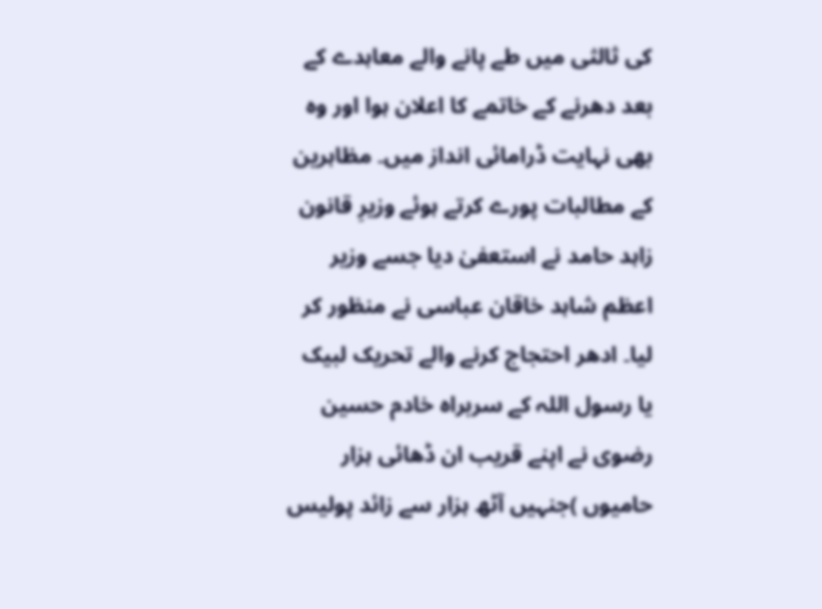کی ثالثی میں طے پانے والے معاہدے کے بعد دھرنے کے خاتمے کا اعلان ہوا اور وہ بھی نہایت ڈرامائی انداز میں۔ مظاہرین کے مطالبات پورے کرتے ہوئے وزیرِ قانون زاہد حامد نے استعفیٰ دیا جسے وزیر اعظم شاہد خاقان عباسی نے منظور کر لیا۔ ادھر احتجاج کرنے والے تحريک لبيک يا رسول اللہ کے سربراہ خادم حسين رضوی نے اپنے قريب ان ڈھائی ہزار حاميوں )جنہیں آٹھ ہزار سے زائد پولیس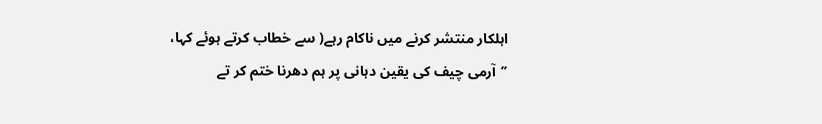اہلکار منتشر کرنے میں ناکام رہے( سے خطاب کرتے ہوئے کہا، ’’آرمی چيف کی يقين دہانی پر ہم دھرنا ختم کر تے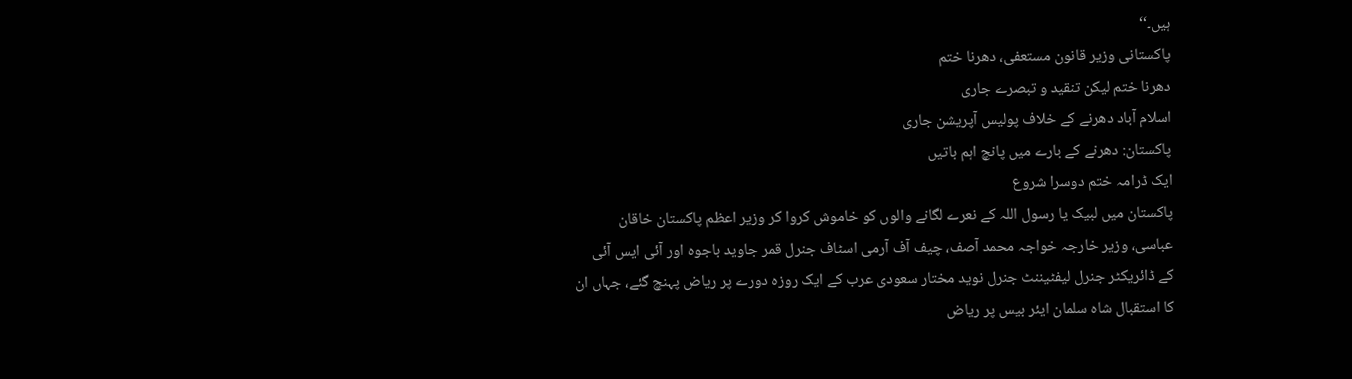ہيں۔‘‘
پاکستانی وزير قانون مستعفی، دھرنا ختم
دھرنا ختم لیکن تنقید و تبصرے جاری
اسلام آباد دھرنے کے خلاف پولیس آپریشن جاری
پاکستان: دھرنے کے بارے میں پانچ اہم باتیں
ایک ڈرامہ ختم دوسرا شروع
پاکستان میں لبیک یا رسول اللہ کے نعرے لگانے والوں کو خاموش کروا کر وزیر اعظم پاکستان خاقان عباسی، وزیر خارجہ خواجہ محمد آصف، چیف آف آرمی اسٹاف جنرل قمر جاوید باجوہ اور آئی ایس آئی کے ڈائریکٹر جنرل لیفٹیننٹ جنرل نوید مختار سعودی عرب کے ایک روزہ دورے پر ریاض پہنچ گئے، جہاں ان کا استقبال شاہ سلمان ایئر بیس پر ریاض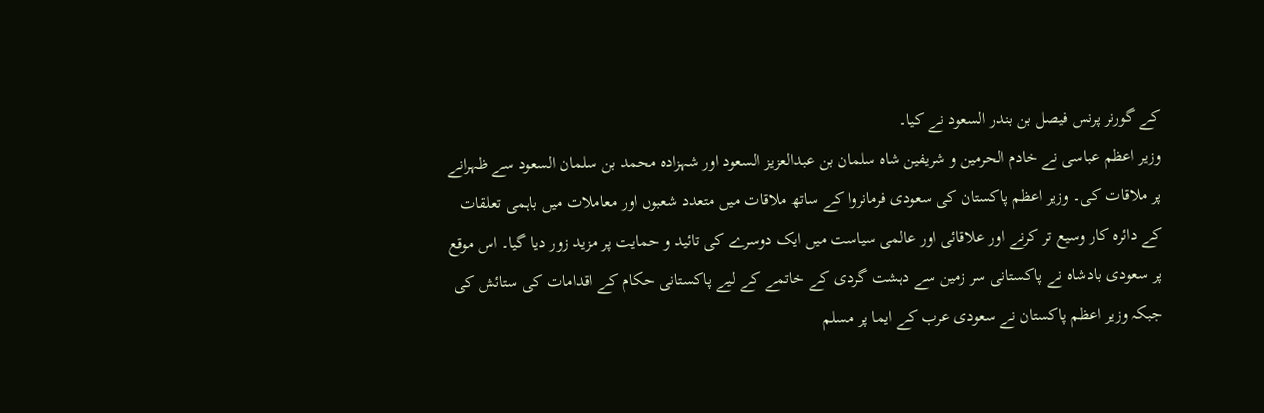کے گورنر پرنس فیصل بن بندر السعود نے کیا۔
وزیر اعظم عباسی نے خادم الحرمین و شریفین شاہ سلمان بن عبدالعزیز السعود اور شہزادہ محمد بن سلمان السعود سے ظہرانے پر ملاقات کی۔ وزیر اعظم پاکستان کی سعودی فرمانروا کے ساتھ ملاقات میں متعدد شعبوں اور معاملات میں باہمی تعلقات کے دائرہ کار وسیع تر کرنے اور علاقائی اور عالمی سیاست میں ایک دوسرے کی تائید و حمایت پر مزید زور دیا گیا۔ اس موقع پر سعودی بادشاہ نے پاکستانی سر زمین سے دہشت گردی کے خاتمے کے لیے پاکستانی حکام کے اقدامات کی ستائش کی جبکہ وزیر اعظم پاکستان نے سعودی عرب کے ایما پر مسلم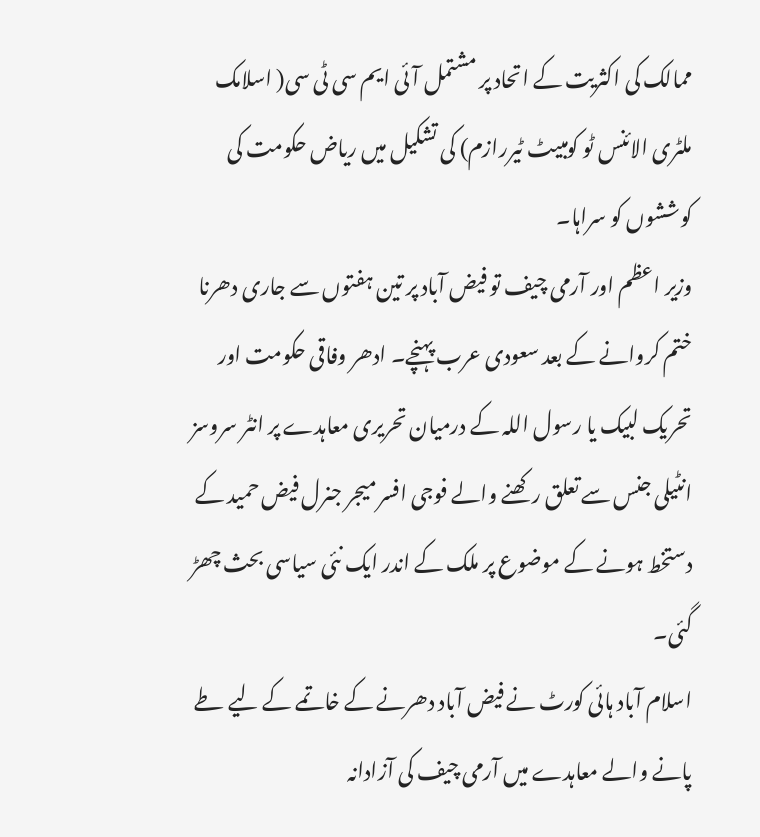ممالک کی اکثریت کے اتحاد پر مشتمل آئی ایم سی ٹی سی( اسلامک ملٹری الائنس ٹو کومبیٹ ٹیررازم) کی تشکیل میں ریاض حکومت کی کوششوں کو سراہا۔
وزیر اعظم اور آرمی چیف تو فیض آباد پر تین ہفتوں سے جاری دھرنا ختم کروانے کے بعد سعودی عرب پہنچے۔ ادھر وفاقی حکومت اور تحریک لبیک یا رسول اللہ کے درمیان تحریری معاہدے پر انٹر سروسز انٹیلی جنس سے تعلق رکھنے والے فوجی افسر میجر جنرل فیض حمید کے دستخط ہونے کے موضوع پر ملک کے اندر ایک نئی سیاسی بحث چھڑ گئی۔
اسلام آباد ہائی کورٹ نے فیض آباد دھرنے کے خاتمے کے لیے طے پانے والے معاہدے میں آرمی چیف کی آزادانہ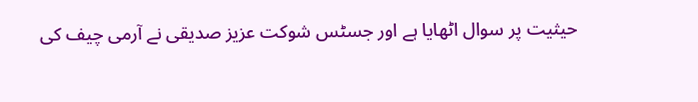حیثیت پر سوال اٹھایا ہے اور جسٹس شوکت عزیز صدیقی نے آرمی چیف کی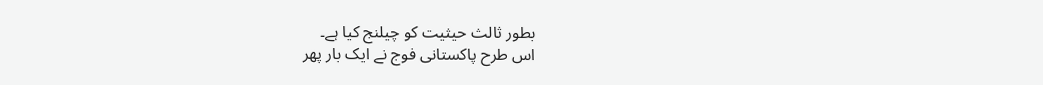بطور ثالث حیثیت کو چیلنج کیا ہے۔
اس طرح پاکستانی فوج نے ایک بار پھر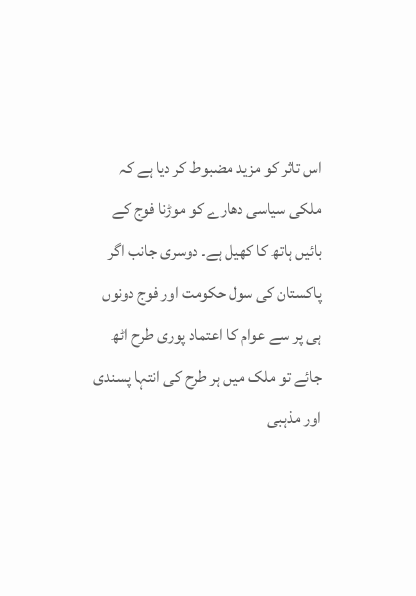اس تاثر کو مزید مضبوط کر دیا ہے کہ ملکی سیاسی دھارے کو موڑنا فوج کے بائیں ہاتھ کا کھیل ہے۔ دوسری جانب اگر پاکستان کی سول حکومت اور فوج دونوں ہی پر سے عوام کا اعتماد پوری طرح اٹھ جائے تو ملک میں ہر طرح کی انتہا پسندی اور مذہبی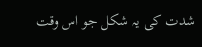شدت کی یہ شکل جو اس وقت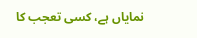نمایاں ہے، کسی تعجب کا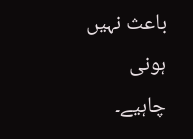باعث نہیں ہونی چاہیے۔